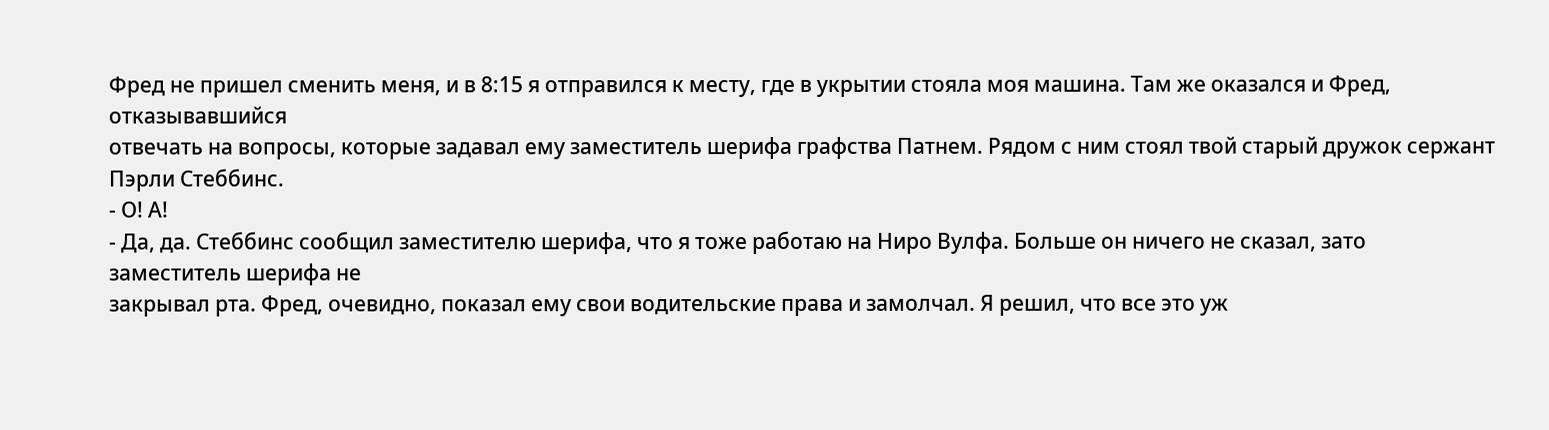Фред не пришел сменить меня, и в 8:15 я отправился к месту, где в укрытии стояла моя машина. Там же оказался и Фред, отказывавшийся
отвечать на вопросы, которые задавал ему заместитель шерифа графства Патнем. Рядом с ним стоял твой старый дружок сержант Пэрли Стеббинс.
- О! А!
- Да, да. Стеббинс сообщил заместителю шерифа, что я тоже работаю на Ниро Вулфа. Больше он ничего не сказал, зато заместитель шерифа не
закрывал рта. Фред, очевидно, показал ему свои водительские права и замолчал. Я решил, что все это уж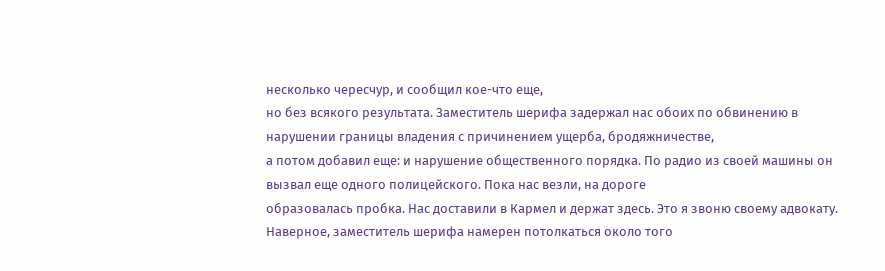несколько чересчур, и сообщил кое-что еще,
но без всякого результата. Заместитель шерифа задержал нас обоих по обвинению в нарушении границы владения с причинением ущерба, бродяжничестве,
а потом добавил еще: и нарушение общественного порядка. По радио из своей машины он вызвал еще одного полицейского. Пока нас везли, на дороге
образовалась пробка. Нас доставили в Кармел и держат здесь. Это я звоню своему адвокату.
Наверное, заместитель шерифа намерен потолкаться около того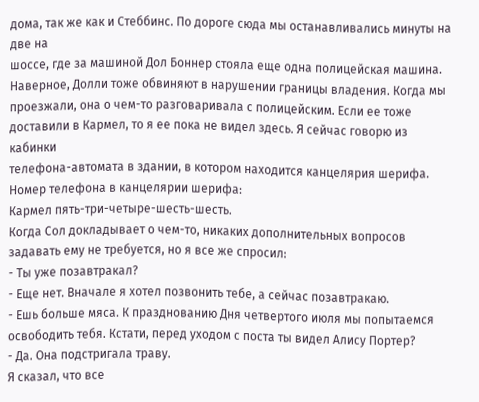дома, так же как и Стеббинс. По дороге сюда мы останавливались минуты на две на
шоссе, где за машиной Дол Боннер стояла еще одна полицейская машина. Наверное, Долли тоже обвиняют в нарушении границы владения. Когда мы
проезжали, она о чем-то разговаривала с полицейским. Если ее тоже доставили в Кармел, то я ее пока не видел здесь. Я сейчас говорю из кабинки
телефона-автомата в здании, в котором находится канцелярия шерифа. Номер телефона в канцелярии шерифа:
Кармел пять-три-четыре-шесть-шесть.
Когда Сол докладывает о чем-то, никаких дополнительных вопросов задавать ему не требуется, но я все же спросил:
- Ты уже позавтракал?
- Еще нет. Вначале я хотел позвонить тебе, а сейчас позавтракаю.
- Ешь больше мяса. К празднованию Дня четвертого июля мы попытаемся освободить тебя. Кстати, перед уходом с поста ты видел Алису Портер?
- Да. Она подстригала траву.
Я сказал, что все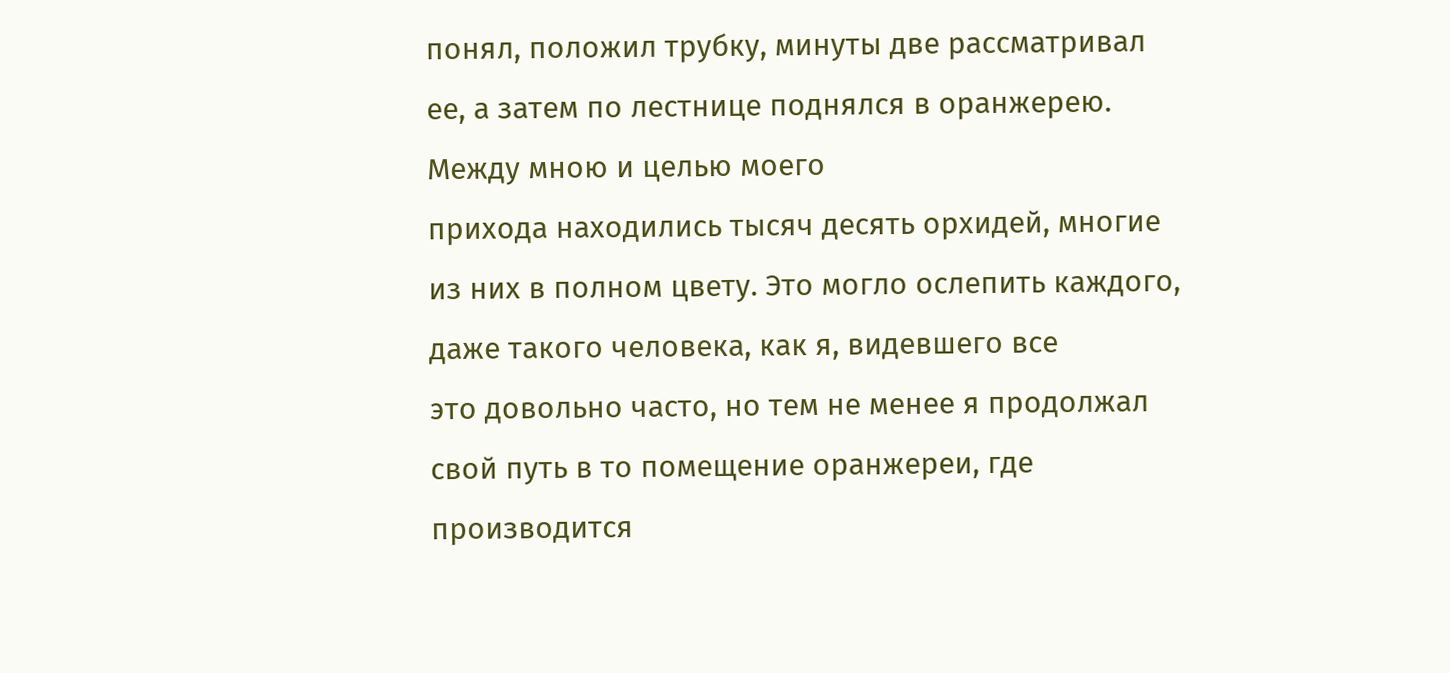понял, положил трубку, минуты две рассматривал ее, а затем по лестнице поднялся в оранжерею. Между мною и целью моего
прихода находились тысяч десять орхидей, многие из них в полном цвету. Это могло ослепить каждого, даже такого человека, как я, видевшего все
это довольно часто, но тем не менее я продолжал свой путь в то помещение оранжереи, где производится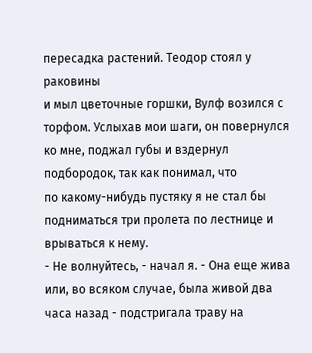пересадка растений. Теодор стоял у раковины
и мыл цветочные горшки, Вулф возился с торфом. Услыхав мои шаги, он повернулся ко мне, поджал губы и вздернул подбородок, так как понимал, что
по какому-нибудь пустяку я не стал бы подниматься три пролета по лестнице и врываться к нему.
- Не волнуйтесь, - начал я. - Она еще жива или, во всяком случае, была живой два часа назад - подстригала траву на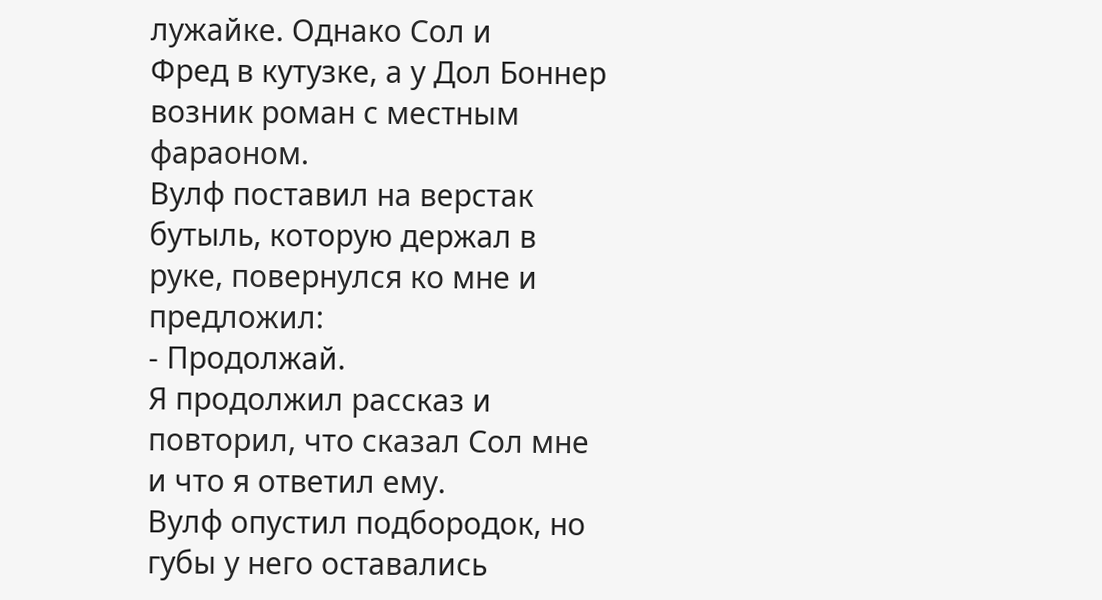лужайке. Однако Сол и
Фред в кутузке, а у Дол Боннер возник роман с местным фараоном.
Вулф поставил на верстак бутыль, которую держал в руке, повернулся ко мне и предложил:
- Продолжай.
Я продолжил рассказ и повторил, что сказал Сол мне и что я ответил ему.
Вулф опустил подбородок, но губы у него оставались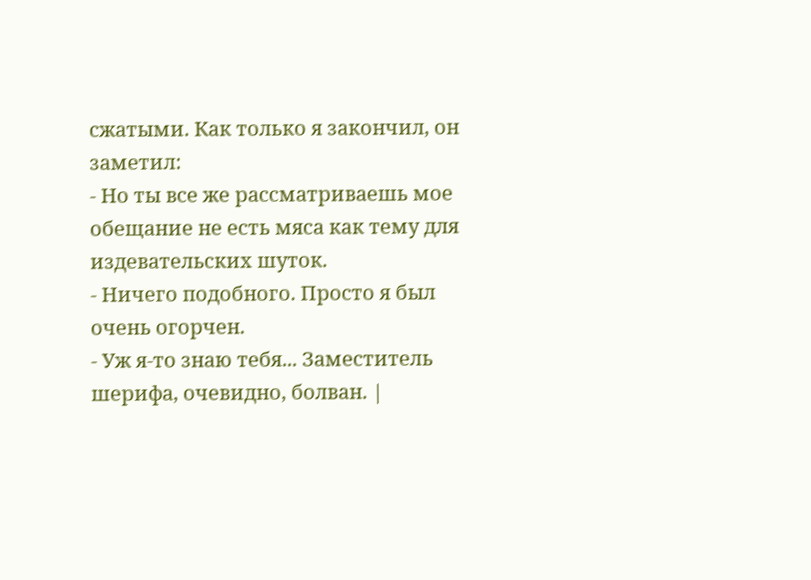сжатыми. Как только я закончил, он заметил:
- Но ты все же рассматриваешь мое обещание не есть мяса как тему для издевательских шуток.
- Ничего подобного. Просто я был очень огорчен.
- Уж я-то знаю тебя... Заместитель шерифа, очевидно, болван. |